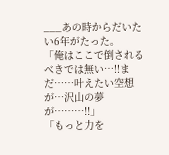___あの時からだいたい6年がたった。
「俺はここで倒されるべきでは無い…!!まだ……叶えたい空想が…沢山の夢が………!!」
「もっと力を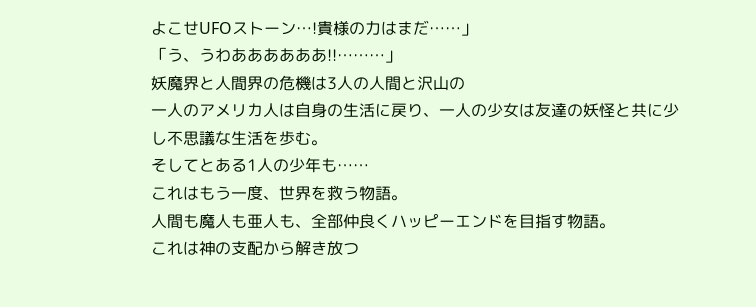よこせUFOストーン…!貴様の力はまだ……」
「う、うわああああああ!!………」
妖魔界と人間界の危機は3人の人間と沢山の
一人のアメリカ人は自身の生活に戻り、一人の少女は友達の妖怪と共に少し不思議な生活を歩む。
そしてとある1人の少年も……
これはもう一度、世界を救う物語。
人間も魔人も亜人も、全部仲良くハッピーエンドを目指す物語。
これは神の支配から解き放つ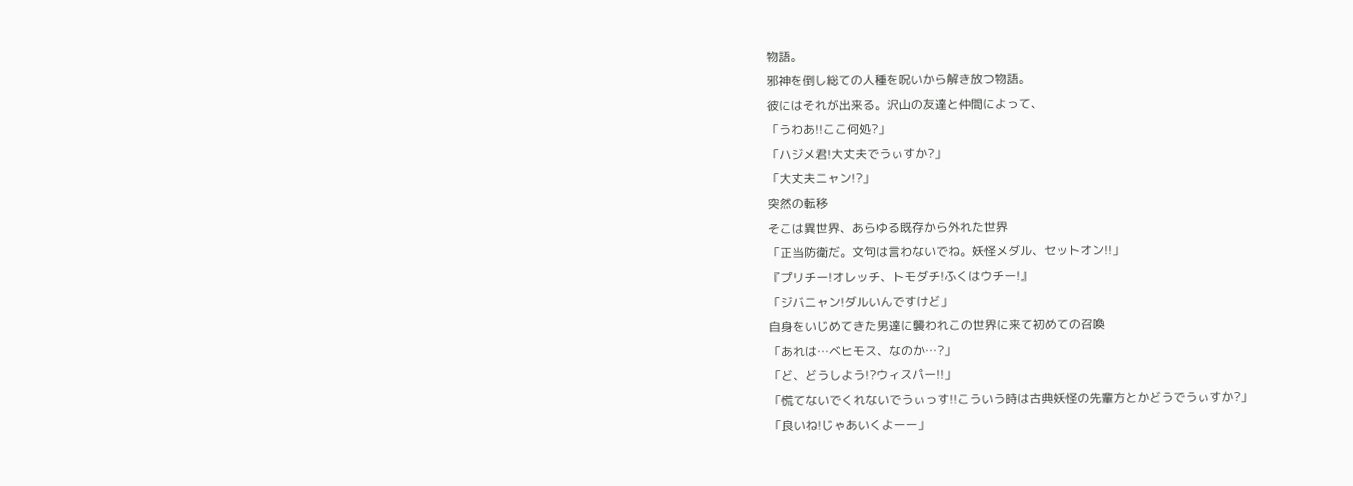物語。
邪神を倒し総ての人種を呪いから解き放つ物語。
彼にはそれが出来る。沢山の友達と仲間によって、
「うわあ!!ここ何処?」
「ハジメ君!大丈夫でうぃすか?」
「大丈夫ニャン!?」
突然の転移
そこは異世界、あらゆる既存から外れた世界
「正当防衛だ。文句は言わないでね。妖怪メダル、セットオン!!」
『プリチー!オレッチ、トモダチ!ふくはウチー!』
「ジバニャン!ダルいんですけど」
自身をいじめてきた男達に襲われこの世界に来て初めての召喚
「あれは…ベヒモス、なのか…?」
「ど、どうしよう!?ウィスパー!!」
「慌てないでくれないでうぃっす!!こういう時は古典妖怪の先輩方とかどうでうぃすか?」
「良いね!じゃあいくよーー」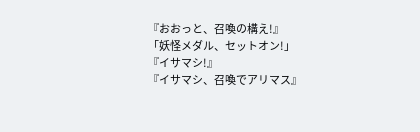『おおっと、召喚の構え!』
「妖怪メダル、セットオン!」
『イサマシ!』
『イサマシ、召喚でアリマス』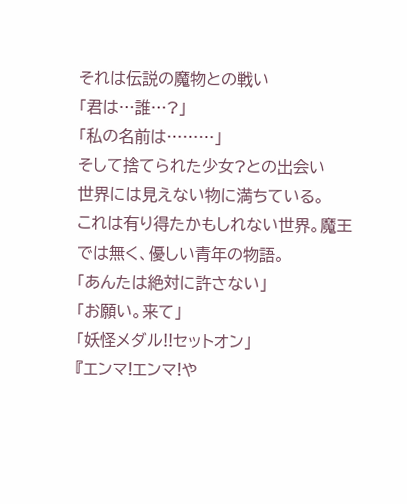それは伝説の魔物との戦い
「君は…誰…?」
「私の名前は………」
そして捨てられた少女?との出会い
世界には見えない物に満ちている。
これは有り得たかもしれない世界。魔王では無く、優しい青年の物語。
「あんたは絶対に許さない」
「お願い。来て」
「妖怪メダル!!セットオン」
『エンマ!エンマ!や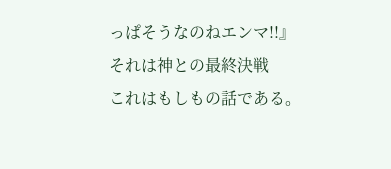っぱそうなのねエンマ!!』
それは神との最終決戦
これはもしもの話である。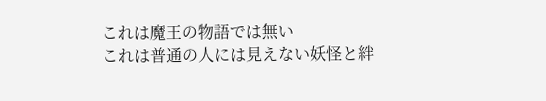これは魔王の物語では無い
これは普通の人には見えない妖怪と絆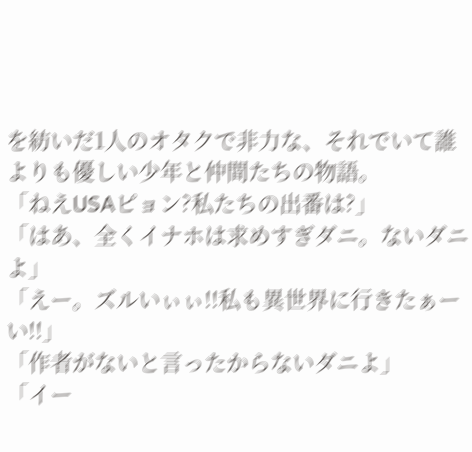を紡いだ1人のオタクで非力な、それでいて誰よりも優しい少年と仲間たちの物語。
「ねえUSAピョン?私たちの出番は?」
「はあ、全くイナホは求めすぎダニ。ないダニよ」
「えー。ズルいぃぃ!!私も異世界に行きたぁーい!!」
「作者がないと言ったからないダニよ」
「イー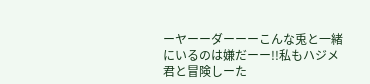ーヤーーダーーーこんな兎と一緒にいるのは嫌だーー!!私もハジメ君と冒険しーた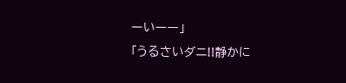ーいーー」
「うるさいダニ!!静かに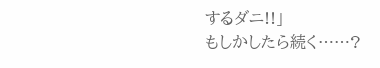するダニ!!」
もしかしたら続く……?